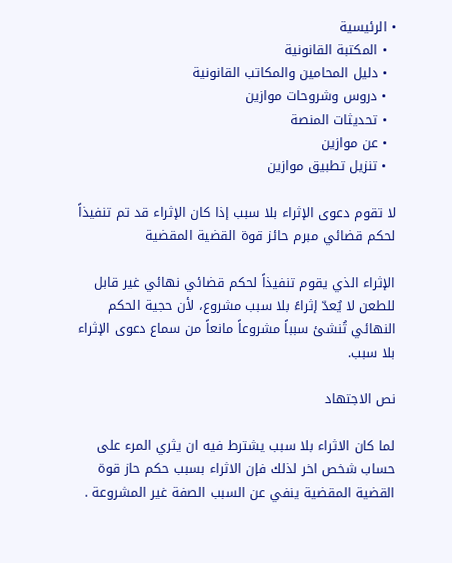• الرئيسية
  • المكتبة القانونية
  • دليل المحامين والمكاتب القانونية
  • دروس وشروحات موازين
  • تحديثات المنصة
  • عن موازين
  • تنزيل تطبيق موازين

لا تقوم دعوى الإثراء بلا سبب إذا كان الإثراء قد تم تنفيذاً لحكم قضائي مبرم حائز قوة القضية المقضية

الإثراء الذي يقوم تنفيذاً لحكم قضائي نهائي غير قابل للطعن لا يُعدّ إثراءً بلا سبب مشروع، لأن حجية الحكم النهائي تُنشئ سبباً مشروعاً مانعاً من سماع دعوى الإثراء بلا سبب.

نص الاجتهاد

لما كان الاثراء بلا سبب يشترط فيه ان يثري المرء على حساب شخص اخر لذلك فإن الاثراء بسبب حكم حاز قوة القضية المقضية ينفي عن السبب الصفة غير المشروعة .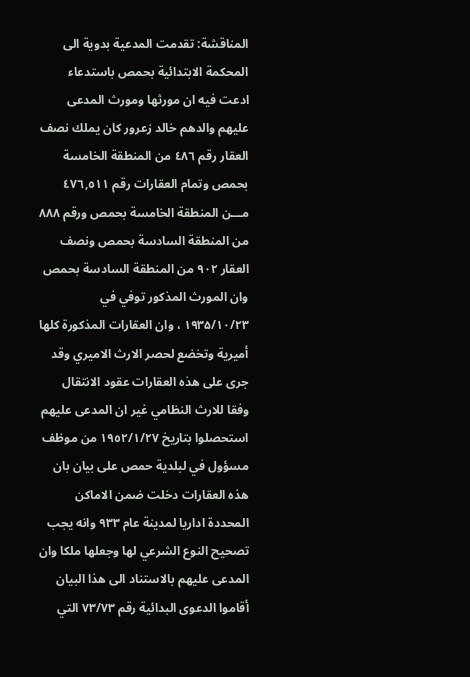المناقشة: تقدمت المدعية بدوية الى المحكمة الابتدائية بحمص باستدعاء ادعت فيه ان مورثها ومورث المدعى عليهم والدهم خالد زعرور كان يملك نصف العقار رقم ٤٨٦ من المنطقة الخامسة بحمص وتمام العقارات رقم ٤٧٦,٥١١ مـــن المنطقة الخامسة بحمص ورقم ۸۸۸ من المنطقة السادسة بحمص ونصف العقار ۹۰۲ من المنطقة السادسة بحمص وان المورث المذكور توفي في ۱۹۳۵/۱۰/۲۳ ، وان العقارات المذكورة كلها أميرية وتخضع لحصر الارث الاميري وقد جرى على هذه العقارات عقود الانتقال وفقا للارث النظامي غير ان المدعى عليهم استحصلوا بتاريخ ١٩٥٢/١/٢٧ من موظف مسؤول في لبلدية حمص على بيان بان هذه العقارات دخلت ضمن الاماكن المحددة اداريا لمدينة عام ٩٣٣ وانه يجب تصحيح النوع الشرعي لها وجعلها ملكا وان المدعى عليهم بالاستناد الى هذا البيان أقاموا الدعوى البدائية رقم ٧٣/٧٣ التي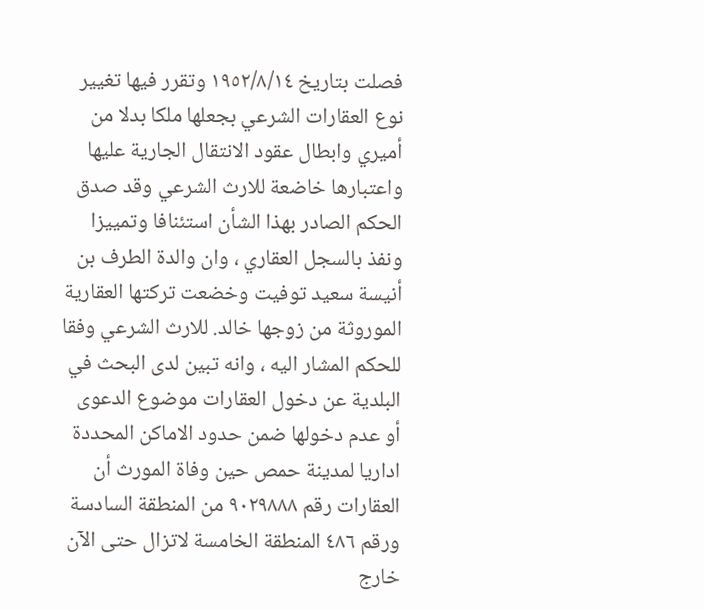فصلت بتاريخ ١٩٥٢/٨/١٤ وتقرر فيها تغيير نوع العقارات الشرعي بجعلها ملكا بدلا من أميري وابطال عقود الانتقال الجارية عليها واعتبارها خاضعة للارث الشرعي وقد صدق الحكم الصادر بهذا الشأن استئنافا وتمييزا ونفذ بالسجل العقاري ، وان والدة الطرف بن أنيسة سعيد توفيت وخضعت تركتها العقارية الموروثة من زوجها خالد. للارث الشرعي وفقا للحكم المشار اليه ، وانه تبين لدى البحث في البلدية عن دخول العقارات موضوع الدعوى أو عدم دخولها ضمن حدود الاماكن المحددة اداريا لمدينة حمص حين وفاة المورث أن العقارات رقم ٩٠٢٩٨٨٨ من المنطقة السادسة ورقم ٤٨٦ المنطقة الخامسة لاتزال حتى الآن خارج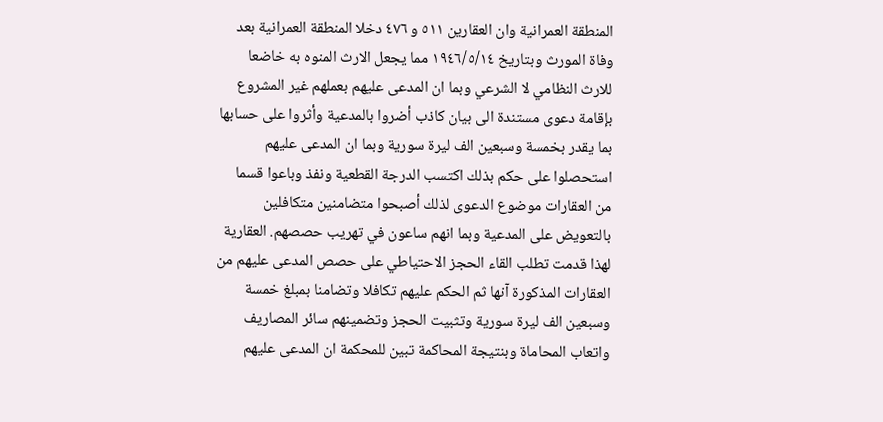المنطقة العمرانية وان العقارين ٥١١ و ٤٧٦ دخلا المنطقة العمرانية بعد وفاة المورث وبتاريخ ١٩٤٦/٥/١٤ مما يجعل الارث المنوه به خاضعا للارث النظامي لا الشرعي وبما ان المدعى عليهم بعملهم غير المشروع بإقامة دعوى مستندة الى بيان كاذب أضروا بالمدعية وأثروا على حسابها بما يقدر بخمسة وسبعين الف ليرة سورية وبما ان المدعى عليهم استحصلوا على حكم بذلك اكتسب الدرجة القطعية ونفذ وباعوا قسما من العقارات موضوع الدعوى لذلك أصبحوا متضامنين متكافلين بالتعويض على المدعية وبما انهم ساعون في تهريب حصصهم. العقارية لهذا قدمت تطلب القاء الحجز الاحتياطي على حصص المدعى عليهم من العقارات المذكورة آنها ثم الحكم عليهم تكافلا وتضامنا بمبلغ خمسة وسبعين الف ليرة سورية وتثبيت الحجز وتضمينهم سائر المصاريف واتعاب المحاماة وبنتيجة المحاكمة تبين للمحكمة ان المدعى عليهم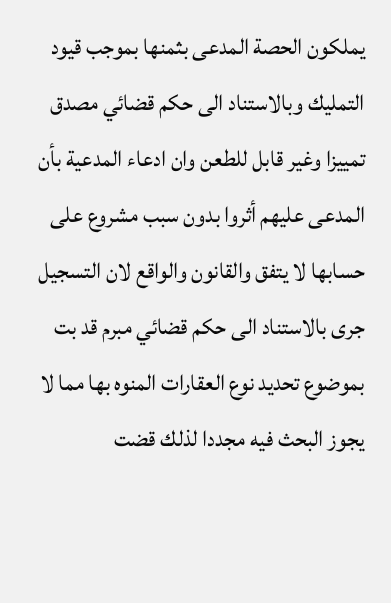يملكون الحصة المدعى بثمنها بموجب قيود التمليك وبالاستناد الى حكم قضائي مصدق تمييزا وغير قابل للطعن وان ادعاء المدعية بأن المدعى عليهم أثروا بدون سبب مشروع على حسابها لا يتفق والقانون والواقع لان التسجيل جرى بالاستناد الى حكم قضائي مبرم قد بت بموضوع تحديد نوع العقارات المنوه بها مما لا يجوز البحث فيه مجددا لذلك قضت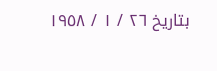بتاريخ ٢٦ / ١ / ١٩٥٨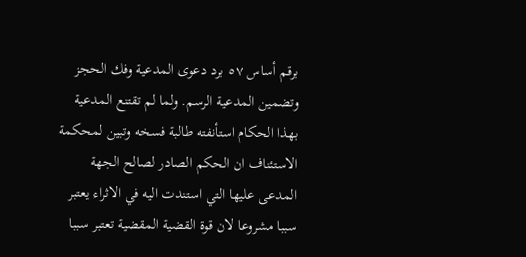برقم أساس ٥٧ برد دعوى المدعية وفك الحجز وتضمين المدعية الرسم. ولما لم تقتنع المدعية بهذا الحكام استأنفته طالبة فسخه وتبين لمحكمة الاستئناف ان الحكم الصادر لصالح الجهة المدعى عليها التي استندت اليه في الاثراء يعتبر سببا مشروعا لان قوة القضية المقضية تعتبر سببا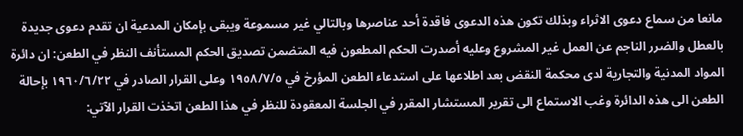مانعا من سماع دعوى الاثراء وبذلك تكون هذه الدعوى فاقدة أحد عناصرها وبالتالي غير مسموعة ويبقى بإمكان المدعية ان تقدم دعوى جديدة بالعطل والضرر الناجم عن العمل غير المشروع وعليه أصدرت الحكم المطعون فيه المتضمن تصديق الحكم المستأنف النظر في الطعن: ان دائرة المواد المدنية والتجارية لدى محكمة النقض بعد اطلاعها على استدعاء الطعن المؤرخ في ١٩٥٨/٧/٥ وعلى القرار الصادر في ۱۹٦٠/٦/٢٢ بإحالة الطعن الى هذه الدائرة وغب الاستماع الى تقرير المستشار المقرر في الجلسة المعقودة للنظر في هذا الطعن اتخذت القرار الآتي: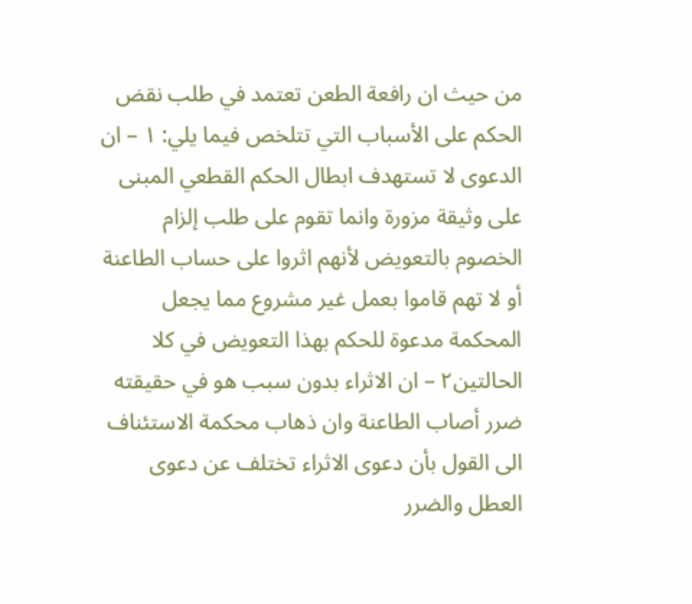من حيث ان رافعة الطعن تعتمد في طلب نقض الحكم على الأسباب التي تتلخص فيما يلي: ۱ – ان الدعوى لا تستهدف ابطال الحكم القطعي المبنى على وثيقة مزورة وانما تقوم على طلب إلزام الخصوم بالتعويض لأنهم اثروا على حساب الطاعنة أو لا تهم قاموا بعمل غير مشروع مما يجعل المحكمة مدعوة للحكم بهذا التعويض في كلا الحالتين۲ – ان الاثراء بدون سبب هو في حقيقته ضرر أصاب الطاعنة وان ذهاب محكمة الاستئناف الى القول بأن دعوى الاثراء تختلف عن دعوى العطل والضرر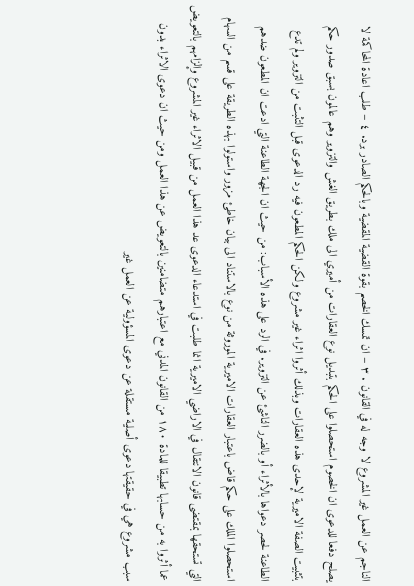الناجم عن العمل غير المشروع لا وجه له في القانون . ٣ – ان تمسك الخصم بقوة القضية المقضية وبالحكم الصادر برد. ٤ – طلب اعادة المحاكمة لا يصلح دفعا للدعوى ان الخصوم استحصلوا على الحكم بتبديل نوع العقارات من أميري الى ملك بطريق الغش والتزوير وهم عالمون بسبق صدور حكم بتثبيت الصفة الاميرية لإحدى هذه العقارات وبذلك أثروا اثراء غير مشروع ولكن الحكم المطعون فيه رد الدعوى قبل التثبت من التزوير ولم تدع الطاعنة لحصر دعواها بالأثراء أو بالضرر الناشئ عن التزوير. في الرد على هذه الأسباب: من حيث ان الجهة الطاعنة التي ادعت ان المطعون ضدهم استحصلوا الملك على حكم قاض باعتبار العقارات الاميرية الموروثة من نوع بالاستناد الى بيان خاطئ مزور واستولوا بهذه الطريقة على قسم من السهام التي تستحقها بمقتضى قانون الانتقال في الاراضي الاميرية انما طلبت في استدعاء الدعوى عد هذا العمل من قبيل الاثراء غير المشروع وإلزامهم بالتعويض عما أثروا به من حسابها تطبيقا للمادة ١٨٠ من القانون المدني مع اعتبارهم متضامنين بالتعويض عن هذا العمل ومن حيث ان دعوى الاثراء بدون سبب مشروع هي في حقيقتها دعوى أصلية مستقلة عن دعوى المسؤولية عن العمل غير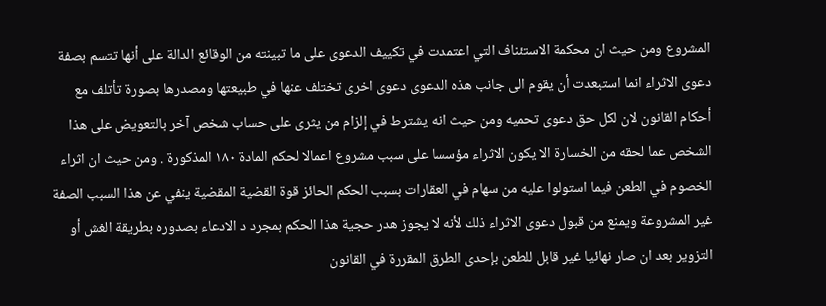المشروع ومن حيث ان محكمة الاستئناف التي اعتمدت في تكييف الدعوى على ما تبينته من الوقائع الدالة على أنها تتسم بصفة دعوى الاثراء انما استبعدت أن يقوم الى جانب هذه الدعوى دعوى اخرى تختلف عنها في طبيعتها ومصدرها بصورة تأتلف مع أحكام القانون لان لكل حق دعوى تحميه ومن حيث انه يشترط في إلزام من يثرى على حساب شخص آخر بالتعويض على هذا الشخص عما لحقه من الخسارة الا يكون الاثراء مؤسسا على سبب مشروع اعمالا لحكم المادة ۱۸۰ المذكورة . ومن حيث ان اثراء الخصوم في الطعن فيما استولوا عليه من سهام في العقارات بسبب الحكم الحائز قوة القضية المقضية ينفي عن هذا السبب الصفة غير المشروعة ويمنع من قبول دعوى الاثراء ذلك لأنه لا يجوز هدر حجية هذا الحكم بمجرد د الادعاء بصدوره بطريقة الغش أو التزوير بعد ان صار نهائيا غير قابل للطعن بإحدى الطرق المقررة في القانون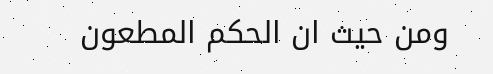ومن حيث ان الحكم المطعون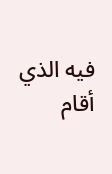فيه الذي أقام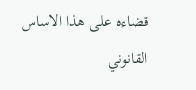قضاءه على هذا الاساس القانوني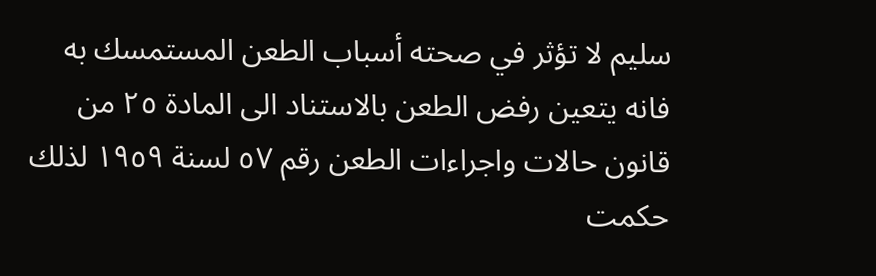سليم لا تؤثر في صحته أسباب الطعن المستمسك به فانه يتعين رفض الطعن بالاستناد الى المادة ٢٥ من قانون حالات واجراءات الطعن رقم ٥٧ لسنة ١٩٥٩ لذلك حكمت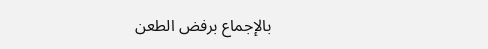بالإجماع برفض الطعن